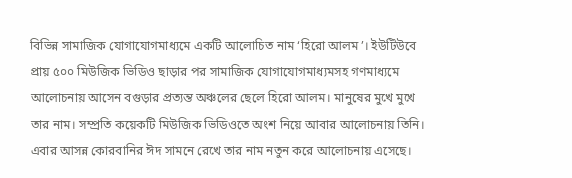বিভিন্ন সামাজিক যোগাযোগমাধ্যমে একটি আলোচিত নাম ‘হিরো আলম’। ইউটিউবে প্রায় ৫০০ মিউজিক ভিডিও ছাড়ার পর সামাজিক যোগাযোগমাধ্যমসহ গণমাধ্যমে আলোচনায় আসেন বগুড়ার প্রত্যন্ত অঞ্চলের ছেলে হিরো আলম। মানুষের মুখে মুখে তার নাম। সম্প্রতি কয়েকটি মিউজিক ভিডিওতে অংশ নিয়ে আবার আলোচনায় তিনি।
এবার আসন্ন কোরবানির ঈদ সামনে রেখে তার নাম নতুন করে আলোচনায় এসেছে।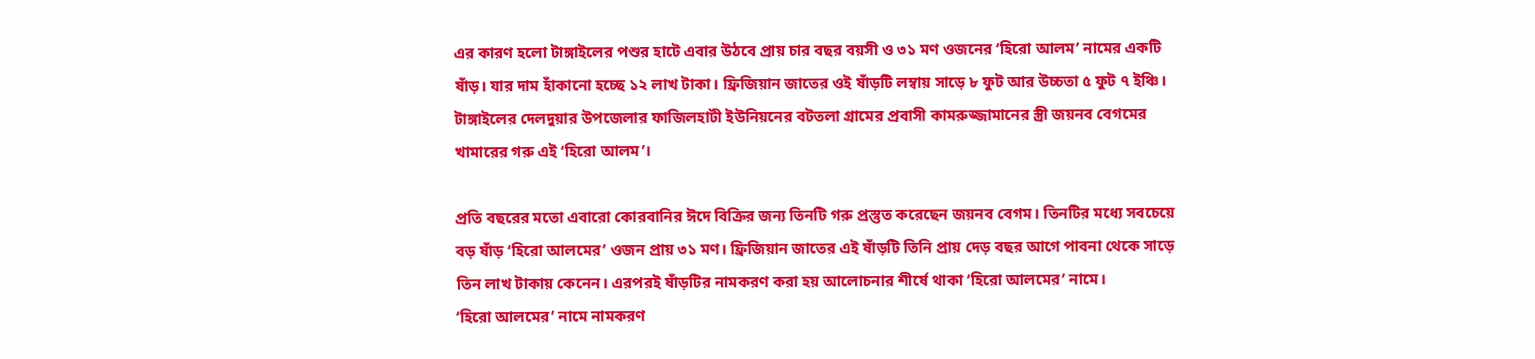এর কারণ হলো টাঙ্গাইলের পশুর হাটে এবার উঠবে প্রায় চার বছর বয়সী ও ৩১ মণ ওজনের ‘হিরো আলম’ নামের একটি ষাঁড়। যার দাম হাঁকানো হচ্ছে ১২ লাখ টাকা। ফ্রিজিয়ান জাতের ওই ষাঁড়টি লম্বায় সাড়ে ৮ ফুট আর উচ্চতা ৫ ফুট ৭ ইঞ্চি।
টাঙ্গাইলের দেলদুয়ার উপজেলার ফাজিলহাটী ইউনিয়নের বটতলা গ্রামের প্রবাসী কামরুজ্জামানের স্ত্রী জয়নব বেগমের খামারের গরু এই ‘হিরো আলম’।

প্রতি বছরের মতো এবারো কোরবানির ঈদে বিক্রির জন্য তিনটি গরু প্রস্তুত করেছেন জয়নব বেগম। তিনটির মধ্যে সবচেয়ে বড় ষাঁড় ‘হিরো আলমের’ ওজন প্রায় ৩১ মণ। ফ্রিজিয়ান জাতের এই ষাঁড়টি তিনি প্রায় দেড় বছর আগে পাবনা থেকে সাড়ে তিন লাখ টাকায় কেনেন। এরপরই ষাঁড়টির নামকরণ করা হয় আলোচনার শীর্ষে থাকা ‘হিরো আলমের’ নামে।
‘হিরো আলমের’ নামে নামকরণ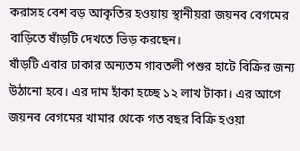করাসহ বেশ বড় আকৃতির হওয়ায় স্থানীয়রা জয়নব বেগমের বাড়িতে ষাঁড়টি দেখতে ভিড় করছেন।
ষাঁড়টি এবার ঢাকার অন্যতম গাবতলী পশুর হাটে বিক্রির জন্য উঠানো হবে। এর দাম হাঁকা হচ্ছে ১২ লাখ টাকা। এর আগে জয়নব বেগমের খামার থেকে গত বছর বিক্রি হওয়া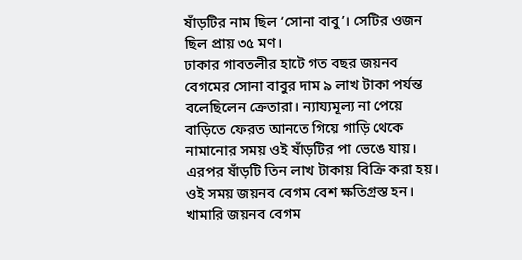ষাঁড়টির নাম ছিল ‘সোনা বাবু’। সেটির ওজন ছিল প্রায় ৩৫ মণ।
ঢাকার গাবতলীর হাটে গত বছর জয়নব বেগমের সোনা বাবুর দাম ৯ লাখ টাকা পর্যন্ত বলেছিলেন ক্রেতারা। ন্যায্যমূল্য না পেয়ে বাড়িতে ফেরত আনতে গিয়ে গাড়ি থেকে নামানোর সময় ওই ষাঁড়টির পা ভেঙে যায়। এরপর ষাঁড়টি তিন লাখ টাকায় বিক্রি করা হয়। ওই সময় জয়নব বেগম বেশ ক্ষতিগ্রস্ত হন।
খামারি জয়নব বেগম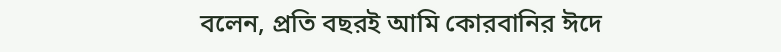বলেন, প্রতি বছরই আমি কোরবানির ঈদে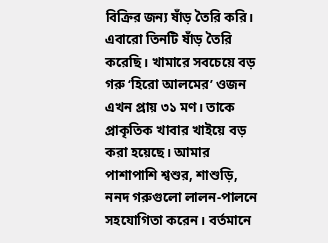বিক্রির জন্য ষাঁড় তৈরি করি। এবারো তিনটি ষাঁড় তৈরি করেছি। খামারে সবচেয়ে বড় গরু ‘হিরো আলমের’ ওজন এখন প্রায় ৩১ মণ। তাকে প্রাকৃতিক খাবার খাইয়ে বড় করা হয়েছে। আমার পাশাপাশি শ্বশুর, শাশুড়ি, ননদ গরুগুলো লালন-পালনে সহযোগিতা করেন। বর্তমানে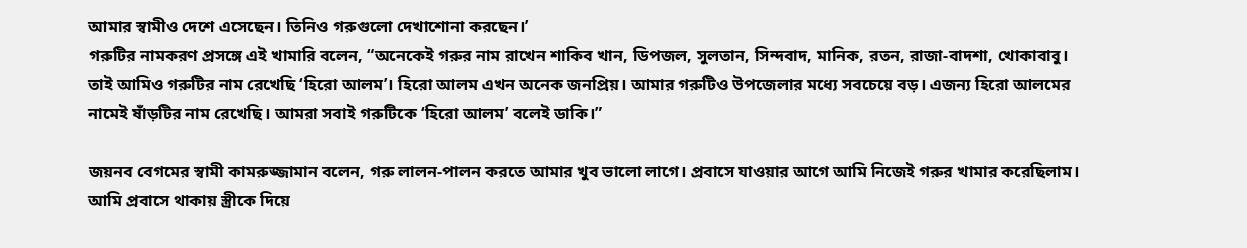আমার স্বামীও দেশে এসেছেন। তিনিও গরুগুলো দেখাশোনা করছেন।’
গরুটির নামকরণ প্রসঙ্গে এই খামারি বলেন, “অনেকেই গরুর নাম রাখেন শাকিব খান, ডিপজল, সুলতান, সিন্দবাদ, মানিক, রতন, রাজা-বাদশা, খোকাবাবু। তাই আমিও গরুটির নাম রেখেছি ‘হিরো আলম’। হিরো আলম এখন অনেক জনপ্রিয়। আমার গরুটিও উপজেলার মধ্যে সবচেয়ে বড়। এজন্য হিরো আলমের নামেই ষাঁড়টির নাম রেখেছি। আমরা সবাই গরুটিকে ‘হিরো আলম’ বলেই ডাকি।”

জয়নব বেগমের স্বামী কামরুজ্জামান বলেন, গরু লালন-পালন করতে আমার খুব ভালো লাগে। প্রবাসে যাওয়ার আগে আমি নিজেই গরুর খামার করেছিলাম। আমি প্রবাসে থাকায় স্ত্রীকে দিয়ে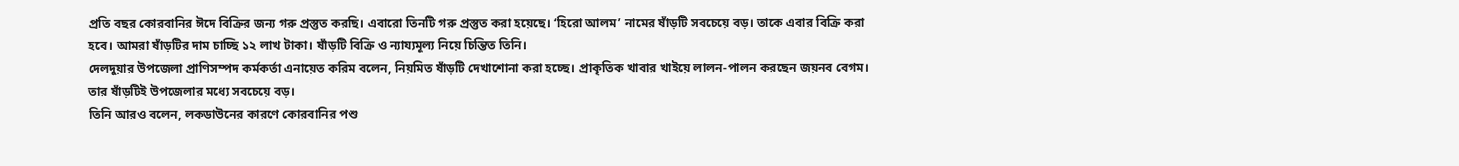প্রতি বছর কোরবানির ঈদে বিক্রির জন্য গরু প্রস্তুত করছি। এবারো তিনটি গরু প্রস্তুত করা হয়েছে। ‘হিরো আলম’ নামের ষাঁড়টি সবচেয়ে বড়। তাকে এবার বিক্রি করা হবে। আমরা ষাঁড়টির দাম চাচ্ছি ১২ লাখ টাকা। ষাঁড়টি বিক্রি ও ন্যায্যমূল্য নিয়ে চিন্তিত তিনি।
দেলদুয়ার উপজেলা প্রাণিসম্পদ কর্মকর্তা এনায়েত করিম বলেন, নিয়মিত ষাঁড়টি দেখাশোনা করা হচ্ছে। প্রাকৃতিক খাবার খাইয়ে লালন-পালন করছেন জয়নব বেগম। তার ষাঁড়টিই উপজেলার মধ্যে সবচেয়ে বড়।
তিনি আরও বলেন, লকডাউনের কারণে কোরবানির পশু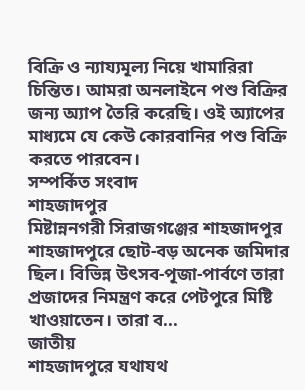বিক্রি ও ন্যায্যমূল্য নিয়ে খামারিরা চিন্তিত। আমরা অনলাইনে পশু বিক্রির জন্য অ্যাপ তৈরি করেছি। ওই অ্যাপের মাধ্যমে যে কেউ কোরবানির পশু বিক্রি করতে পারবেন।
সম্পর্কিত সংবাদ
শাহজাদপুর
মিষ্টান্ননগরী সিরাজগঞ্জের শাহজাদপুর
শাহজাদপুরে ছোট-বড় অনেক জমিদার ছিল। বিভিন্ন উৎসব-পূজা-পার্বণে তারা প্রজাদের নিমন্ত্রণ করে পেটপুরে মিষ্টি খাওয়াতেন। তারা ব...
জাতীয়
শাহজাদপুরে যথাযথ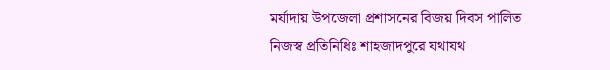মর্যাদায় উপজেলা প্রশাসনের বিজয় দিবস পালিত
নিজস্ব প্রতিনিধিঃ শাহজাদপুরে যথাযথ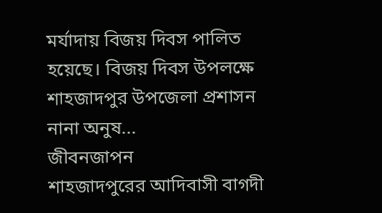মর্যাদায় বিজয় দিবস পালিত হয়েছে। বিজয় দিবস উপলক্ষে শাহজাদপুর উপজেলা প্রশাসন নানা অনুষ...
জীবনজাপন
শাহজাদপুরের আদিবাসী বাগদী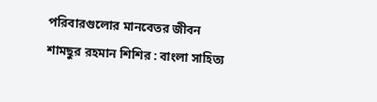পরিবারগুলোর মানবেতর জীবন
শামছুর রহমান শিশির : বাংলা সাহিত্য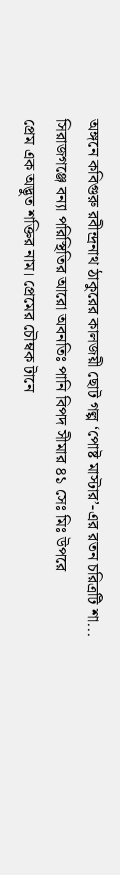অঙ্গনে কবিগুরু রবীন্দ্রনাথ ঠাকুরের কালজয়ী ছোট গল্প ‘পোষ্ট মাস্টার’-এর রতন চরিত্রটি শা...
সিরাজগঞ্জে বন্যা পরিস্থিতির আরো অবনতিঃ পানি বিপদ সীমার ৪১ সেঃ মিঃ উপরে
প্রেম এক অদ্ভুত শক্তির নাম। প্রেমের চৌম্বক টানে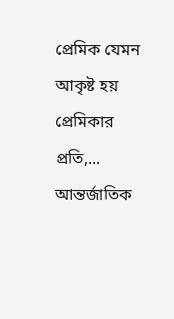প্রেমিক যেমন আকৃষ্ট হয় প্রেমিকার প্রতি,...
আন্তর্জাতিক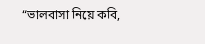“ভালবাসা নিয়ে কবি,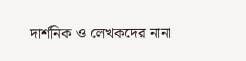দার্শনিক ও লেখকদের নানা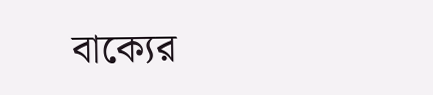বাক্যের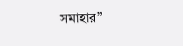সমাহার”